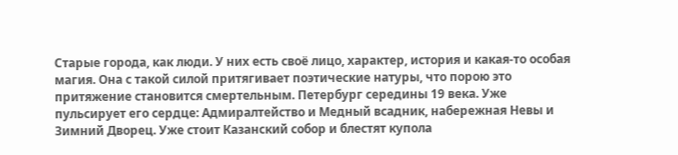Старые города, как люди. У них есть своё лицо, характер, история и какая-то особая магия. Она с такой силой притягивает поэтические натуры, что порою это притяжение становится смертельным. Петербург середины 19 века. Уже пульсирует его сердце: Адмиралтейство и Медный всадник, набережная Невы и Зимний Дворец. Уже стоит Казанский собор и блестят купола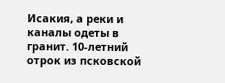Исакия, а реки и каналы одеты в гранит. 10-летний отрок из псковской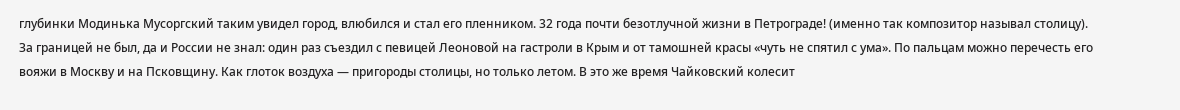глубинки Модинька Мусоргский таким увидел город, влюбился и стал его пленником. 32 года почти безотлучной жизни в Петрограде! (именно так композитор называл столицу). За границей не был, да и России не знал: один раз съездил с певицей Леоновой на гастроли в Крым и от тамошней красы «чуть не спятил с ума». По пальцам можно перечесть его вояжи в Москву и на Псковщину. Как глоток воздуха — пригороды столицы, но только летом. В это же время Чайковский колесит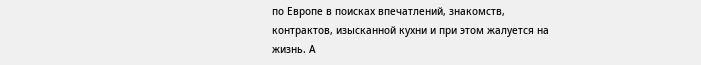по Европе в поисках впечатлений, знакомств, контрактов, изысканной кухни и при этом жалуется на жизнь. А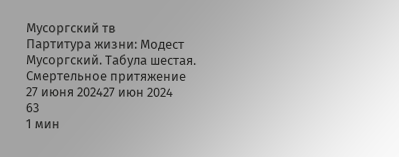Мусоргский тв
Партитура жизни: Модест Мусоргский. Табула шестая. Смертельное притяжение
27 июня 202427 июн 2024
63
1 мин